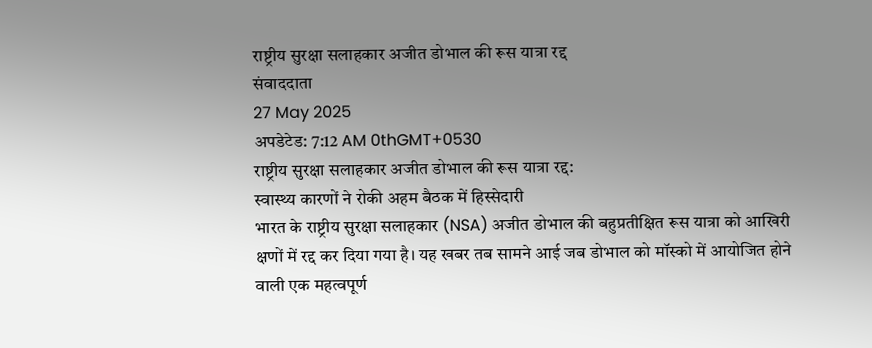राष्ट्रीय सुरक्षा सलाहकार अजीत डोभाल की रूस यात्रा रद्द
संवाददाता
27 May 2025
अपडेटेड: 7:12 AM 0thGMT+0530
राष्ट्रीय सुरक्षा सलाहकार अजीत डोभाल की रूस यात्रा रद्द:
स्वास्थ्य कारणों ने रोकी अहम बैठक में हिस्सेदारी
भारत के राष्ट्रीय सुरक्षा सलाहकार (NSA) अजीत डोभाल की बहुप्रतीक्षित रूस यात्रा को आखिरी क्षणों में रद्द कर दिया गया है। यह खबर तब सामने आई जब डोभाल को मॉस्को में आयोजित होने वाली एक महत्वपूर्ण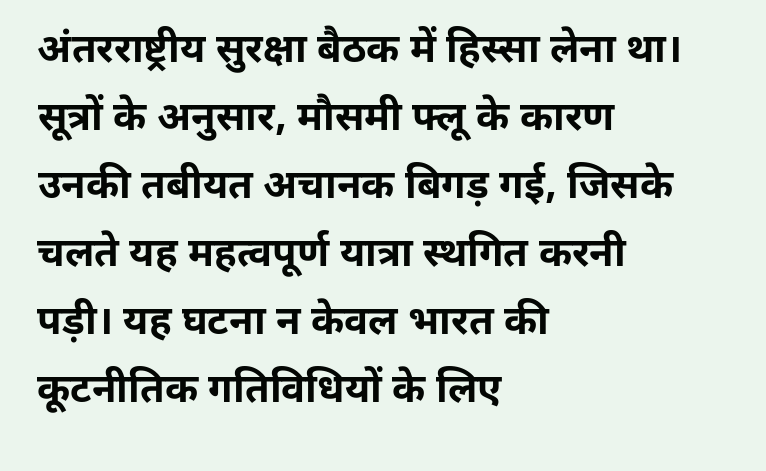अंतरराष्ट्रीय सुरक्षा बैठक में हिस्सा लेना था। सूत्रों के अनुसार, मौसमी फ्लू के कारण उनकी तबीयत अचानक बिगड़ गई, जिसके चलते यह महत्वपूर्ण यात्रा स्थगित करनी पड़ी। यह घटना न केवल भारत की कूटनीतिक गतिविधियों के लिए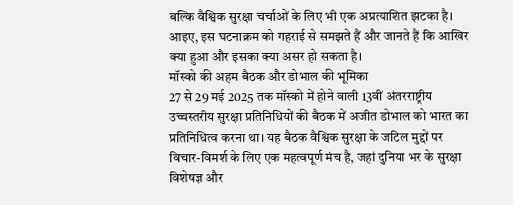बल्कि वैश्विक सुरक्षा चर्चाओं के लिए भी एक अप्रत्याशित झटका है। आइए, इस घटनाक्रम को गहराई से समझते हैं और जानते हैं कि आखिर क्या हुआ और इसका क्या असर हो सकता है।
मॉस्को की अहम बैठक और डोभाल की भूमिका
27 से 29 मई 2025 तक मॉस्को में होने वाली 13वीं अंतरराष्ट्रीय उच्चस्तरीय सुरक्षा प्रतिनिधियों की बैठक में अजीत डोभाल को भारत का प्रतिनिधित्व करना था। यह बैठक वैश्विक सुरक्षा के जटिल मुद्दों पर विचार-विमर्श के लिए एक महत्वपूर्ण मंच है, जहां दुनिया भर के सुरक्षा विशेषज्ञ और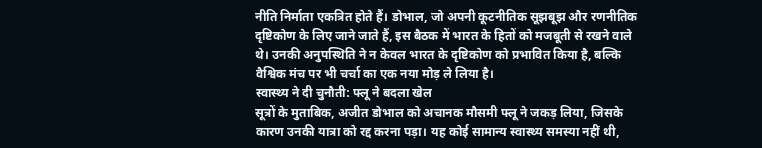नीति निर्माता एकत्रित होते हैं। डोभाल, जो अपनी कूटनीतिक सूझबूझ और रणनीतिक दृष्टिकोण के लिए जाने जाते हैं, इस बैठक में भारत के हितों को मजबूती से रखने वाले थे। उनकी अनुपस्थिति ने न केवल भारत के दृष्टिकोण को प्रभावित किया है, बल्कि वैश्विक मंच पर भी चर्चा का एक नया मोड़ ले लिया है।
स्वास्थ्य ने दी चुनौती: फ्लू ने बदला खेल
सूत्रों के मुताबिक, अजीत डोभाल को अचानक मौसमी फ्लू ने जकड़ लिया, जिसके कारण उनकी यात्रा को रद्द करना पड़ा। यह कोई सामान्य स्वास्थ्य समस्या नहीं थी,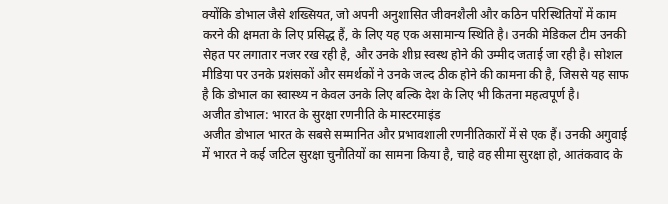क्योंकि डोभाल जैसे शख्सियत, जो अपनी अनुशासित जीवनशैली और कठिन परिस्थितियों में काम करने की क्षमता के लिए प्रसिद्ध हैं, के लिए यह एक असामान्य स्थिति है। उनकी मेडिकल टीम उनकी सेहत पर लगातार नजर रख रही है, और उनके शीघ्र स्वस्थ होने की उम्मीद जताई जा रही है। सोशल मीडिया पर उनके प्रशंसकों और समर्थकों ने उनके जल्द ठीक होने की कामना की है, जिससे यह साफ है कि डोभाल का स्वास्थ्य न केवल उनके लिए बल्कि देश के लिए भी कितना महत्वपूर्ण है।
अजीत डोभाल: भारत के सुरक्षा रणनीति के मास्टरमाइंड
अजीत डोभाल भारत के सबसे सम्मानित और प्रभावशाली रणनीतिकारों में से एक हैं। उनकी अगुवाई में भारत ने कई जटिल सुरक्षा चुनौतियों का सामना किया है, चाहे वह सीमा सुरक्षा हो, आतंकवाद के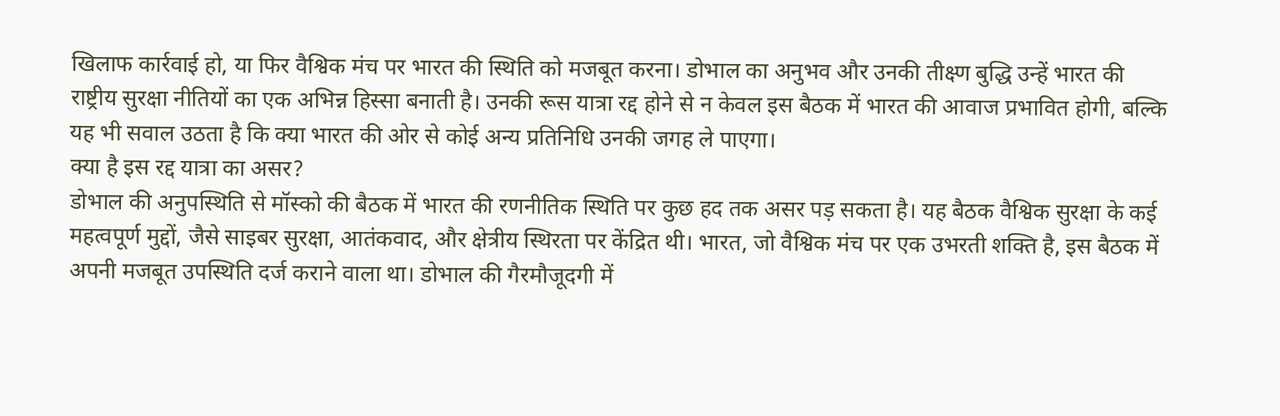खिलाफ कार्रवाई हो, या फिर वैश्विक मंच पर भारत की स्थिति को मजबूत करना। डोभाल का अनुभव और उनकी तीक्ष्ण बुद्धि उन्हें भारत की राष्ट्रीय सुरक्षा नीतियों का एक अभिन्न हिस्सा बनाती है। उनकी रूस यात्रा रद्द होने से न केवल इस बैठक में भारत की आवाज प्रभावित होगी, बल्कि यह भी सवाल उठता है कि क्या भारत की ओर से कोई अन्य प्रतिनिधि उनकी जगह ले पाएगा।
क्या है इस रद्द यात्रा का असर?
डोभाल की अनुपस्थिति से मॉस्को की बैठक में भारत की रणनीतिक स्थिति पर कुछ हद तक असर पड़ सकता है। यह बैठक वैश्विक सुरक्षा के कई महत्वपूर्ण मुद्दों, जैसे साइबर सुरक्षा, आतंकवाद, और क्षेत्रीय स्थिरता पर केंद्रित थी। भारत, जो वैश्विक मंच पर एक उभरती शक्ति है, इस बैठक में अपनी मजबूत उपस्थिति दर्ज कराने वाला था। डोभाल की गैरमौजूदगी में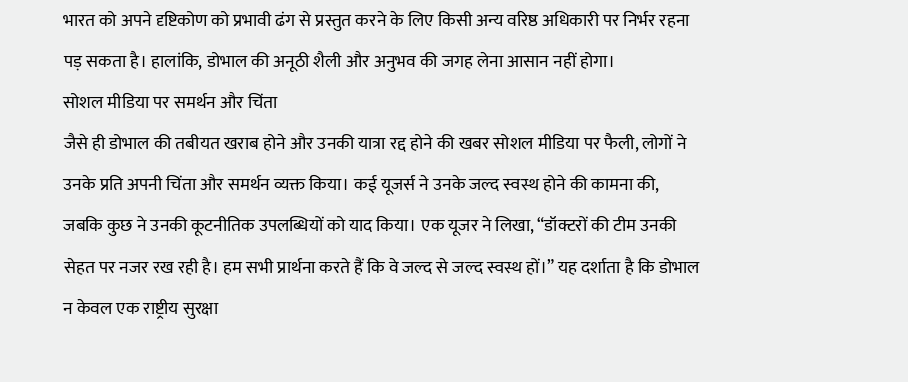भारत को अपने दृष्टिकोण को प्रभावी ढंग से प्रस्तुत करने के लिए किसी अन्य वरिष्ठ अधिकारी पर निर्भर रहना पड़ सकता है। हालांकि, डोभाल की अनूठी शैली और अनुभव की जगह लेना आसान नहीं होगा।
सोशल मीडिया पर समर्थन और चिंता
जैसे ही डोभाल की तबीयत खराब होने और उनकी यात्रा रद्द होने की खबर सोशल मीडिया पर फैली, लोगों ने उनके प्रति अपनी चिंता और समर्थन व्यक्त किया। कई यूजर्स ने उनके जल्द स्वस्थ होने की कामना की, जबकि कुछ ने उनकी कूटनीतिक उपलब्धियों को याद किया। एक यूजर ने लिखा, “डॉक्टरों की टीम उनकी सेहत पर नजर रख रही है। हम सभी प्रार्थना करते हैं कि वे जल्द से जल्द स्वस्थ हों।” यह दर्शाता है कि डोभाल न केवल एक राष्ट्रीय सुरक्षा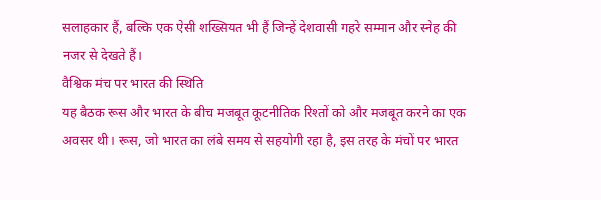सलाहकार हैं, बल्कि एक ऐसी शख्सियत भी हैं जिन्हें देशवासी गहरे सम्मान और स्नेह की नजर से देखते हैं।
वैश्विक मंच पर भारत की स्थिति
यह बैठक रूस और भारत के बीच मजबूत कूटनीतिक रिश्तों को और मजबूत करने का एक अवसर थी। रूस, जो भारत का लंबे समय से सहयोगी रहा है, इस तरह के मंचों पर भारत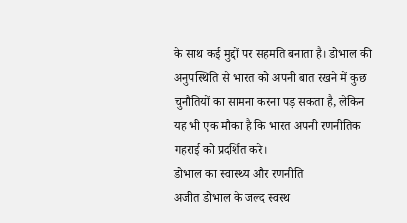के साथ कई मुद्दों पर सहमति बनाता है। डोभाल की अनुपस्थिति से भारत को अपनी बात रखने में कुछ चुनौतियों का सामना करना पड़ सकता है, लेकिन यह भी एक मौका है कि भारत अपनी रणनीतिक गहराई को प्रदर्शित करे।
डोभाल का स्वास्थ्य और रणनीति
अजीत डोभाल के जल्द स्वस्थ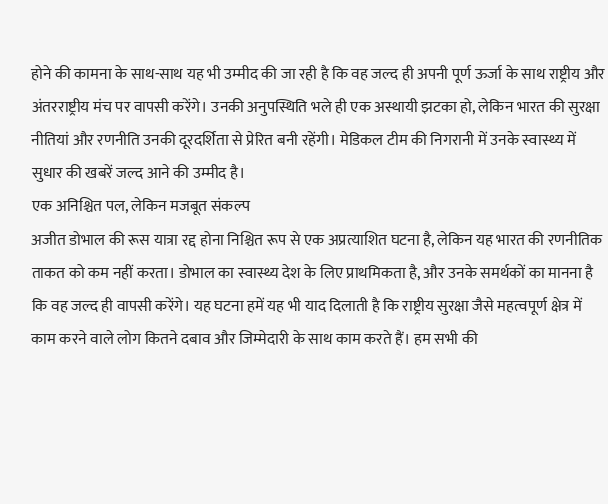होने की कामना के साथ-साथ यह भी उम्मीद की जा रही है कि वह जल्द ही अपनी पूर्ण ऊर्जा के साथ राष्ट्रीय और अंतरराष्ट्रीय मंच पर वापसी करेंगे। उनकी अनुपस्थिति भले ही एक अस्थायी झटका हो, लेकिन भारत की सुरक्षा नीतियां और रणनीति उनकी दूरदर्शिता से प्रेरित बनी रहेंगी। मेडिकल टीम की निगरानी में उनके स्वास्थ्य में सुधार की खबरें जल्द आने की उम्मीद है।
एक अनिश्चित पल, लेकिन मजबूत संकल्प
अजीत डोभाल की रूस यात्रा रद्द होना निश्चित रूप से एक अप्रत्याशित घटना है, लेकिन यह भारत की रणनीतिक ताकत को कम नहीं करता। डोभाल का स्वास्थ्य देश के लिए प्राथमिकता है, और उनके समर्थकों का मानना है कि वह जल्द ही वापसी करेंगे। यह घटना हमें यह भी याद दिलाती है कि राष्ट्रीय सुरक्षा जैसे महत्वपूर्ण क्षेत्र में काम करने वाले लोग कितने दबाव और जिम्मेदारी के साथ काम करते हैं। हम सभी की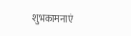शुभकामनाएं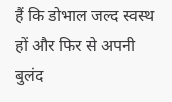हैं कि डोभाल जल्द स्वस्थ हों और फिर से अपनी बुलंद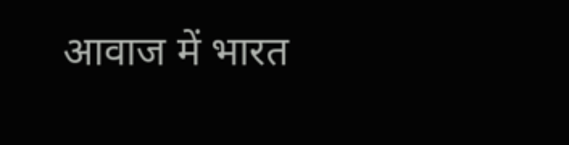आवाज में भारत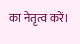का नेतृत्व करें।